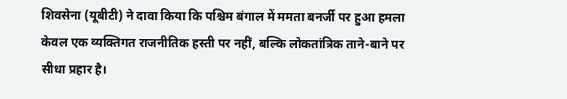शिवसेना (यूबीटी) ने दावा किया कि पश्चिम बंगाल में ममता बनर्जी पर हुआ हमला केवल एक व्यक्तिगत राजनीतिक हस्ती पर नहीं, बल्कि लोकतांत्रिक ताने-बाने पर सीधा प्रहार है।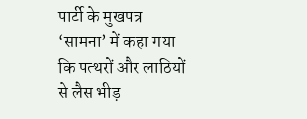पार्टी के मुखपत्र ‘सामना’ में कहा गया कि पत्थरों और लाठियों से लैस भीड़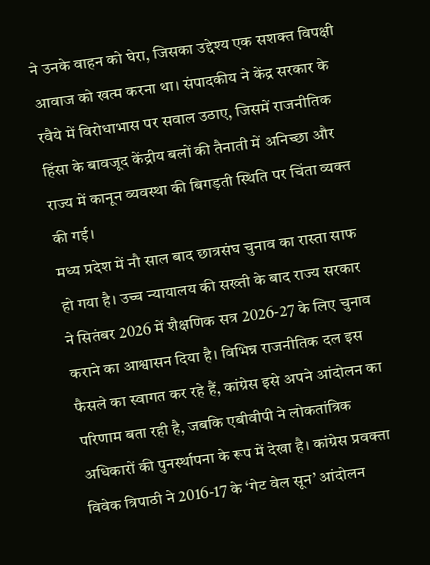ने उनके वाहन को घेरा, जिसका उद्देश्य एक सशक्त विपक्षी आवाज को खत्म करना था। संपादकीय ने केंद्र सरकार के रवैये में विरोधाभास पर सवाल उठाए, जिसमें राजनीतिक हिंसा के बावजूद केंद्रीय बलों की तैनाती में अनिच्छा और राज्य में कानून व्यवस्था की बिगड़ती स्थिति पर चिंता व्यक्त की गई।
मध्य प्रदेश में नौ साल बाद छात्रसंघ चुनाव का रास्ता साफ हो गया है। उच्च न्यायालय की सख्ती के बाद राज्य सरकार ने सितंबर 2026 में शैक्षणिक सत्र 2026-27 के लिए चुनाव कराने का आश्वासन दिया है। विभिन्न राजनीतिक दल इस फैसले का स्वागत कर रहे हैं, कांग्रेस इसे अपने आंदोलन का परिणाम बता रही है, जबकि एबीवीपी ने लोकतांत्रिक अधिकारों की पुनर्स्थापना के रूप में देखा है। कांग्रेस प्रवक्ता विवेक त्रिपाठी ने 2016-17 के ‘गेट वेल सून’ आंदोलन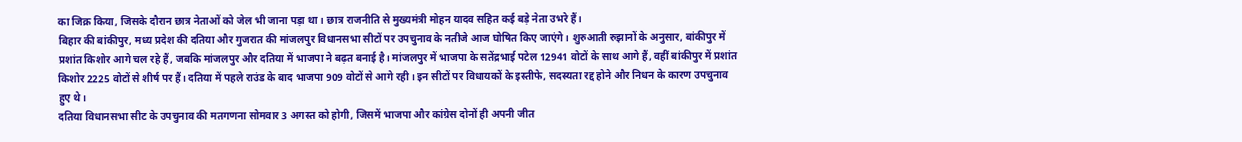का जिक्र किया, जिसके दौरान छात्र नेताओं को जेल भी जाना पड़ा था। छात्र राजनीति से मुख्यमंत्री मोहन यादव सहित कई बड़े नेता उभरे हैं।
बिहार की बांकीपुर, मध्य प्रदेश की दतिया और गुजरात की मांजलपुर विधानसभा सीटों पर उपचुनाव के नतीजे आज घोषित किए जाएंगे। शुरुआती रुझानों के अनुसार, बांकीपुर में प्रशांत किशोर आगे चल रहे हैं, जबकि मांजलपुर और दतिया में भाजपा ने बढ़त बनाई है। मांजलपुर में भाजपा के सतेंद्रभाई पटेल 12941 वोटों के साथ आगे हैं, वहीं बांकीपुर में प्रशांत किशोर 2225 वोटों से शीर्ष पर हैं। दतिया में पहले राउंड के बाद भाजपा 909 वोटों से आगे रही। इन सीटों पर विधायकों के इस्तीफे, सदस्यता रद्द होने और निधन के कारण उपचुनाव हुए थे।
दतिया विधानसभा सीट के उपचुनाव की मतगणना सोमवार 3 अगस्त को होगी, जिसमें भाजपा और कांग्रेस दोनों ही अपनी जीत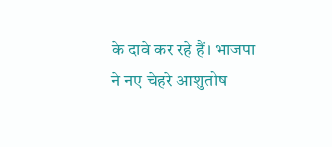के दावे कर रहे हैं। भाजपा ने नए चेहरे आशुतोष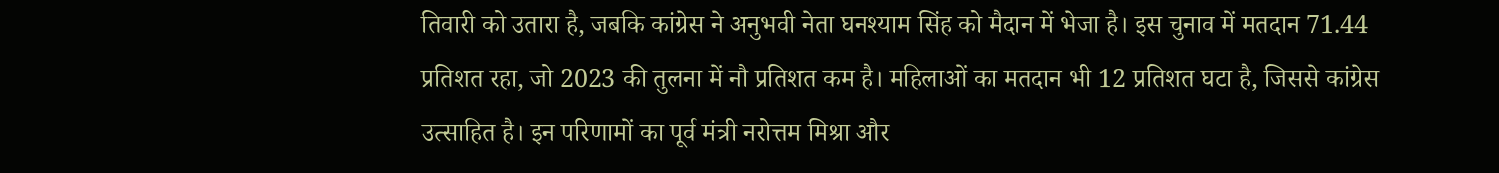तिवारी को उतारा है, जबकि कांग्रेस ने अनुभवी नेता घनश्याम सिंह को मैदान में भेजा है। इस चुनाव में मतदान 71.44 प्रतिशत रहा, जो 2023 की तुलना में नौ प्रतिशत कम है। महिलाओं का मतदान भी 12 प्रतिशत घटा है, जिससे कांग्रेस उत्साहित है। इन परिणामों का पूर्व मंत्री नरोत्तम मिश्रा और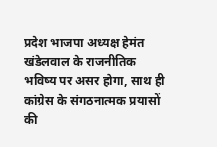प्रदेश भाजपा अध्यक्ष हेमंत खंडेलवाल के राजनीतिक भविष्य पर असर होगा, साथ ही कांग्रेस के संगठनात्मक प्रयासों की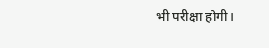भी परीक्षा होगी।